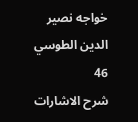خواجه نصير الدين الطوسي
46
شرح الاشارات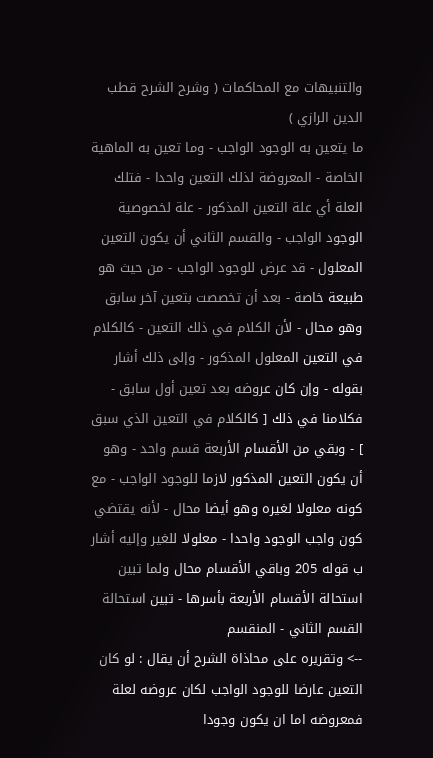والتنبيهات مع المحاكمات ( وشرح الشرح قطب الدين الرازي )
ما يتعين به الوجود الواجب - وما تعين به الماهية الخاصة - المعروضة لذلك التعين واحدا - فتلك العلة أي علة التعين المذكور - علة لخصوصية الوجود الواجب - والقسم الثاني أن يكون التعين المعلول - قد عرض للوجود الواجب - من حيث هو طبيعة خاصة - بعد أن تخصصت بتعين آخر سابق وهو محال - لأن الكلام في ذلك التعين - كالكلام في التعين المعلول المذكور - وإلى ذلك أشار بقوله - وإن كان عروضه بعد تعين أول سابق - فكلامنا في ذلك [ كالكلام في التعين الذي سبق ] - وبقي من الأقسام الأربعة قسم واحد - وهو أن يكون التعين المذكور لازما للوجود الواجب - مع كونه معلولا لغيره وهو أيضا محال - لأنه يقتضي كون واجب الوجود واحدا - معلولا للغير وإليه أشار ب قوله 205 وباقي الأقسام محال ولما تبين استحالة الأقسام الأربعة بأسرها - تبين استحالة القسم الثاني - المنقسم
--> وتقريره على محاذاة الشرح أن يقال : لو كان التعين عارضا للوجود الواجب لكان عروضه لعلة فمعروضه اما ان يكون وجودا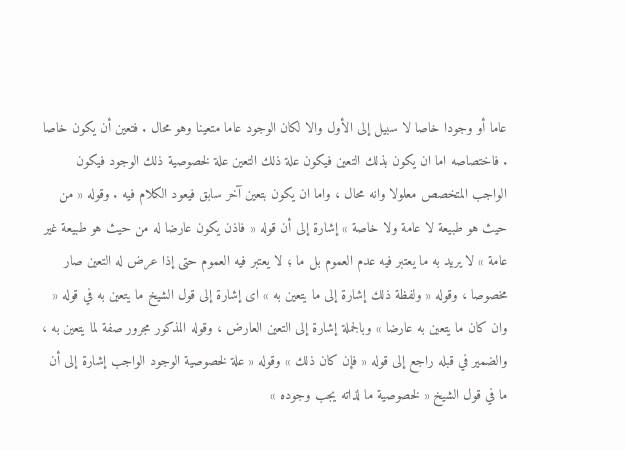عاما أو وجودا خاصا لا سبيل إلى الأول والا لكان الوجود عاما متعينا وهو محال . فتعين أن يكون خاصا . فاختصاصه اما ان يكون بذلك التعين فيكون علة ذلك التعين علة لخصوصية ذلك الوجود فيكون الواجب المتخصص معلولا وانه محال ، واما ان يكون بتعين آخر سابق فيعود الكلام فيه . وقوله « من حيث هو طبيعة لا عامة ولا خاصة » إشارة إلى أن قوله « فاذن يكون عارضا له من حيث هو طبيعة غير عامة » لا يريد به ما يعتبر فيه عدم العموم بل ما ؛ لا يعتبر فيه العموم حتى إذا عرض له التعين صار مخصوصا ، وقوله « ولفظة ذلك إشارة إلى ما يتعين به » اى إشارة إلى قول الشيخ ما يتعين به في قوله « وان كان ما يتعين به عارضا » وبالجملة إشارة إلى التعين العارض ، وقوله المذكور مجرور صفة لما يتعين به ، والضمير في قبله راجع إلى قوله « فإن كان ذلك » وقوله « علة لخصوصية الوجود الواجب إشارة إلى أن ما في قول الشيخ « لخصوصية ما لذاته يجب وجوده »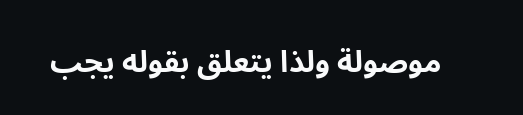موصولة ولذا يتعلق بقوله يجب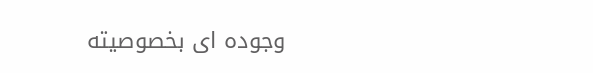وجوده اى بخصوصيته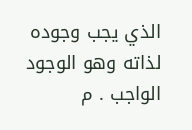الذي يجب وجوده لذاته وهو الوجود الواجب . م